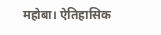महोबा। ऐतिहासिक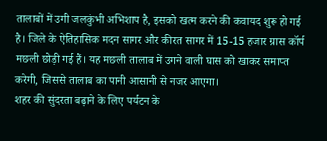तालाबों में उगी जलकुंभी अभिशाप है, इसको खत्म करने की कवायद शुरू हो गई है। जिले के ऐतिहासिक मदन सागर और कीरत सागर में 15-15 हजार ग्रास कॉर्प मछली छोड़ी गई हैं। यह मछली तालाब में उगने वाली घास को खाकर समाप्त करेगी, जिससे तालाब का पानी आसानी से नजर आएगा।
शहर की सुंदरता बढ़ाने के लिए पर्यटन के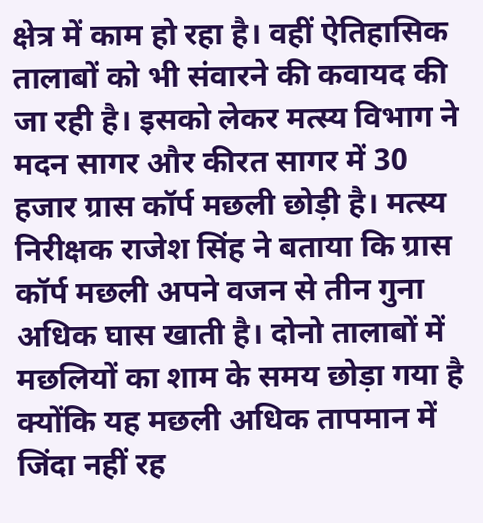क्षेत्र में काम हो रहा है। वहीं ऐतिहासिक तालाबों को भी संवारने की कवायद की जा रही है। इसको लेकर मत्स्य विभाग ने मदन सागर और कीरत सागर में 30 हजार ग्रास कॉर्प मछली छोड़ी है। मत्स्य निरीक्षक राजेश सिंह ने बताया कि ग्रास कॉर्प मछली अपने वजन से तीन गुना अधिक घास खाती है। दोनो तालाबों में मछलियों का शाम के समय छोड़ा गया है क्योंकि यह मछली अधिक तापमान में जिंदा नहीं रह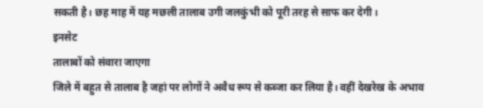सकती है। छह माह में यह मछली तालाब उगी जलकुंभी को पूरी तरह से साफ कर देगी।
इनसेट
तालाबों को संवारा जाएगा
जिले में बहुत से तालाब है जहां पर लोगों ने अवैध रूप से कब्जा कर लिया है। वहीं देखरेख के अभाव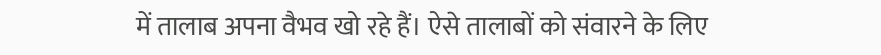में तालाब अपना वैभव खो रहे हैं। ऐसे तालाबों को संवारने के लिए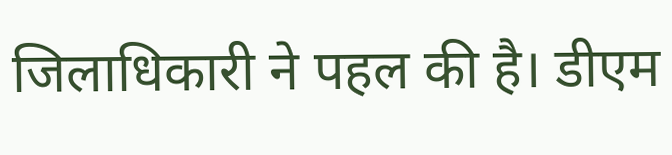जिलाधिकारी ने पहल की है। डीएम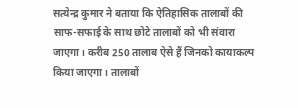सत्येन्द्र कुमार ने बताया कि ऐतिहासिक तालाबों की साफ-सफाई के साथ छोटे तालाबों को भी संवारा जाएगा। करीब 250 तालाब ऐसे हैं जिनको कायाकल्प किया जाएगा। तालाबों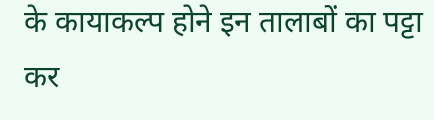के कायाकल्प होने इन तालाबों का पट्टा कर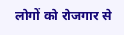लोगों को रोजगार से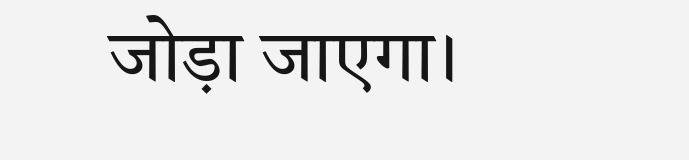जोड़ा जाएगा।